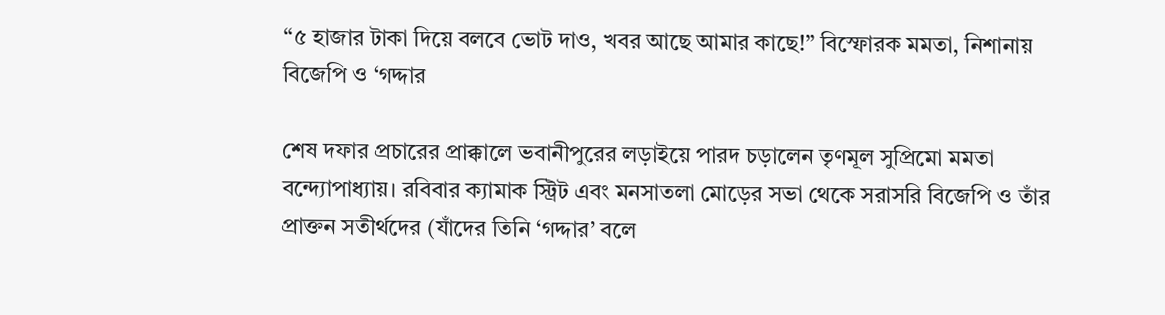“৫ হাজার টাকা দিয়ে বলবে ভোট দাও, খবর আছে আমার কাছে!” বিস্ফোরক মমতা, নিশানায় বিজেপি ও ‘গদ্দার

শেষ দফার প্রচারের প্রাক্কালে ভবানীপুরের লড়াইয়ে পারদ চড়ালেন তৃণমূল সুপ্রিমো মমতা বন্দ্যোপাধ্যায়। রবিবার ক্যামাক স্ট্রিট এবং মনসাতলা মোড়ের সভা থেকে সরাসরি বিজেপি ও তাঁর প্রাক্তন সতীর্থদের (যাঁদের তিনি ‘গদ্দার’ বলে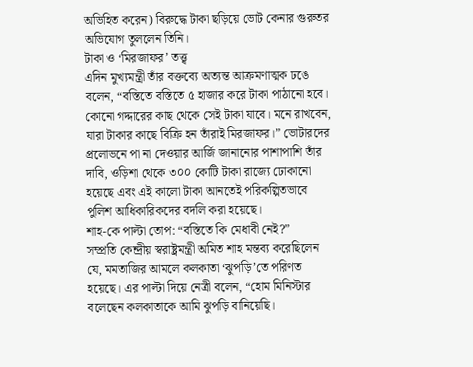অভিহিত করেন) বিরুদ্ধে টাকা ছড়িয়ে ভোট কেনার গুরুতর অভিযোগ তুললেন তিনি।
টাকা ও ‘মিরজাফর’ তত্ত্ব
এদিন মুখ্যমন্ত্রী তাঁর বক্তব্যে অত্যন্ত আক্রমণাত্মক ঢঙে বলেন, “বস্তিতে বস্তিতে ৫ হাজার করে টাকা পাঠানো হবে। কোনো গদ্দারের কাছ থেকে সেই টাকা যাবে। মনে রাখবেন, যারা টাকার কাছে বিক্রি হন তাঁরাই মিরজাফর।” ভোটারদের প্রলোভনে পা না দেওয়ার আর্জি জানানোর পাশাপাশি তাঁর দাবি, ওড়িশা থেকে ৩০০ কোটি টাকা রাজ্যে ঢোকানো হয়েছে এবং এই কালো টাকা আনতেই পরিকল্পিতভাবে পুলিশ আধিকারিকদের বদলি করা হয়েছে।
শাহ-কে পাল্টা তোপ: “বস্তিতে কি মেধাবী নেই?”
সম্প্রতি কেন্দ্রীয় স্বরাষ্ট্রমন্ত্রী অমিত শাহ মন্তব্য করেছিলেন যে, মমতাজির আমলে কলকাতা ‘ঝুপড়ি’তে পরিণত হয়েছে। এর পাল্টা দিয়ে নেত্রী বলেন, “হোম মিনিস্টার বলেছেন কলকাতাকে আমি ঝুপড়ি বানিয়েছি।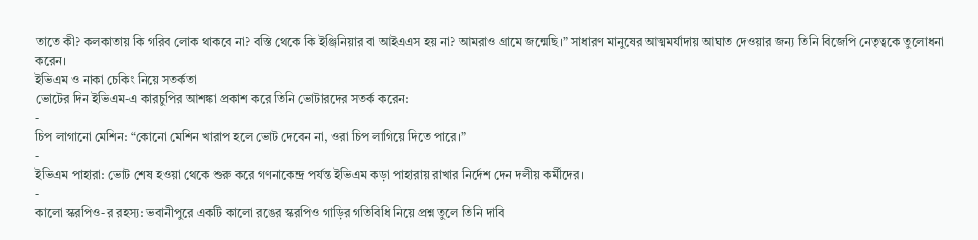তাতে কী? কলকাতায় কি গরিব লোক থাকবে না? বস্তি থেকে কি ইঞ্জিনিয়ার বা আইএএস হয় না? আমরাও গ্রামে জন্মেছি।” সাধারণ মানুষের আত্মমর্যাদায় আঘাত দেওয়ার জন্য তিনি বিজেপি নেতৃত্বকে তুলোধনা করেন।
ইভিএম ও নাকা চেকিং নিয়ে সতর্কতা
ভোটের দিন ইভিএম-এ কারচুপির আশঙ্কা প্রকাশ করে তিনি ভোটারদের সতর্ক করেন:
-
চিপ লাগানো মেশিন: “কোনো মেশিন খারাপ হলে ভোট দেবেন না, ওরা চিপ লাগিয়ে দিতে পারে।”
-
ইভিএম পাহারা: ভোট শেষ হওয়া থেকে শুরু করে গণনাকেন্দ্র পর্যন্ত ইভিএম কড়া পাহারায় রাখার নির্দেশ দেন দলীয় কর্মীদের।
-
কালো স্করপিও-র রহস্য: ভবানীপুরে একটি কালো রঙের স্করপিও গাড়ির গতিবিধি নিয়ে প্রশ্ন তুলে তিনি দাবি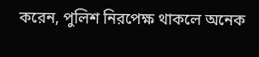করেন, পুলিশ নিরপেক্ষ থাকলে অনেক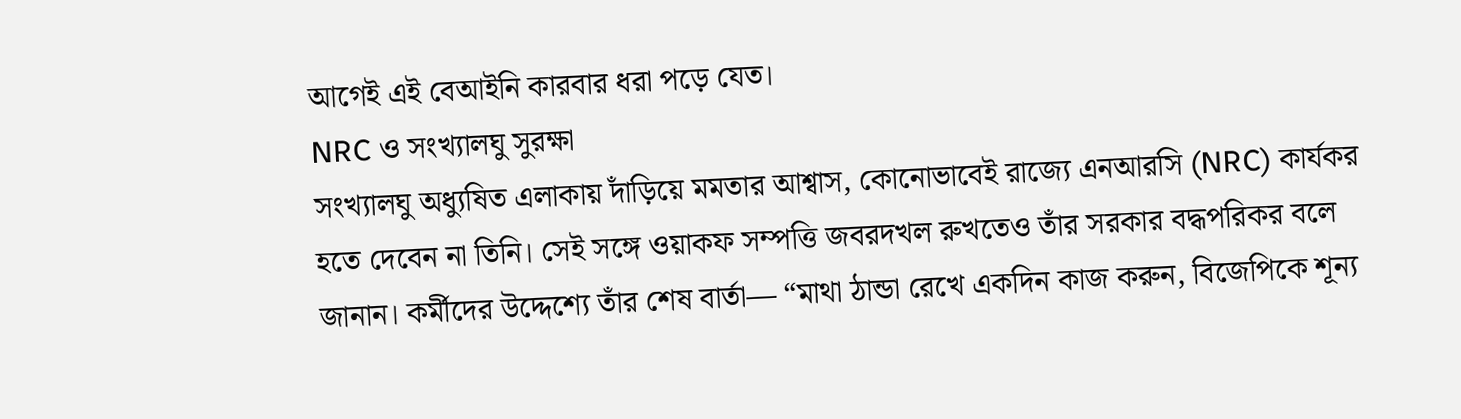আগেই এই বেআইনি কারবার ধরা পড়ে যেত।
NRC ও সংখ্যালঘু সুরক্ষা
সংখ্যালঘু অধ্যুষিত এলাকায় দাঁড়িয়ে মমতার আশ্বাস, কোনোভাবেই রাজ্যে এনআরসি (NRC) কার্যকর হতে দেবেন না তিনি। সেই সঙ্গে ওয়াকফ সম্পত্তি জবরদখল রুখতেও তাঁর সরকার বদ্ধপরিকর বলে জানান। কর্মীদের উদ্দেশ্যে তাঁর শেষ বার্তা— “মাথা ঠান্ডা রেখে একদিন কাজ করুন, বিজেপিকে শূন্য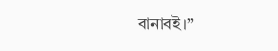বানাবই।”